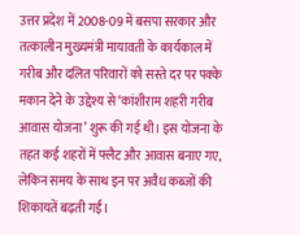उत्तर प्रदेश में 2008-09 में बसपा सरकार और तत्कालीन मुख्यमंत्री मायावती के कार्यकाल में गरीब और दलित परिवारों को सस्ते दर पर पक्के मकान देने के उद्देश्य से ‘कांशीराम शहरी गरीब आवास योजना’ शुरू की गई थी। इस योजना के तहत कई शहरों में फ्लैट और आवास बनाए गए, लेकिन समय के साथ इन पर अवैध कब्जों की शिकायतें बढ़ती गईं।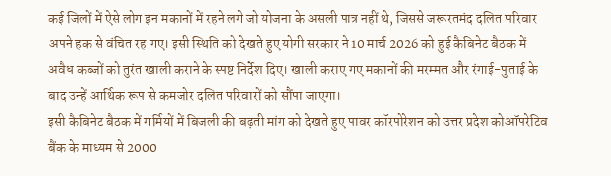कई जिलों में ऐसे लोग इन मकानों में रहने लगे जो योजना के असली पात्र नहीं थे, जिससे जरूरतमंद दलित परिवार अपने हक से वंचित रह गए। इसी स्थिति को देखते हुए योगी सरकार ने 10 मार्च 2026 को हुई कैबिनेट बैठक में अवैध कब्जों को तुरंत खाली कराने के स्पष्ट निर्देश दिए। खाली कराए गए मकानों की मरम्मत और रंगाई-पुताई के बाद उन्हें आर्थिक रूप से कमजोर दलित परिवारों को सौंपा जाएगा।
इसी कैबिनेट बैठक में गर्मियों में बिजली की बढ़ती मांग को देखते हुए पावर कॉरपोरेशन को उत्तर प्रदेश कोऑपरेटिव बैंक के माध्यम से 2000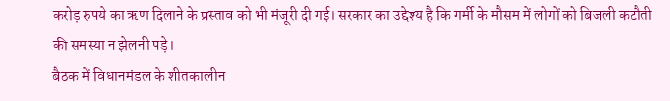करोड़ रुपये का ऋण दिलाने के प्रस्ताव को भी मंजूरी दी गई। सरकार का उद्देश्य है कि गर्मी के मौसम में लोगों को बिजली कटौती की समस्या न झेलनी पड़े।
बैठक में विधानमंडल के शीतकालीन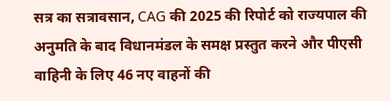सत्र का सत्रावसान, CAG की 2025 की रिपोर्ट को राज्यपाल की अनुमति के बाद विधानमंडल के समक्ष प्रस्तुत करने और पीएसी वाहिनी के लिए 46 नए वाहनों की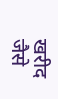खरीद जैसे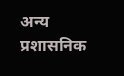अन्य प्रशासनिक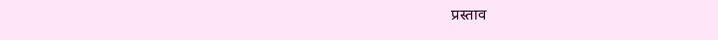प्रस्ताव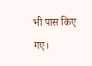भी पास किए गए।